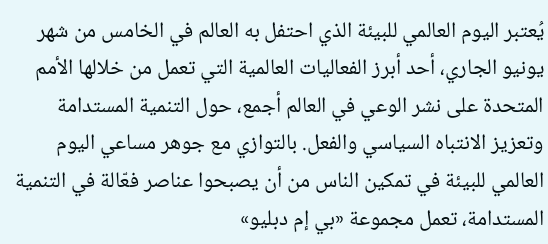يُعتبر اليوم العالمي للبيئة الذي احتفل به العالم في الخامس من شهر يونيو الجاري، أحد أبرز الفعاليات العالمية التي تعمل من خلالها الأمم المتحدة على نشر الوعي في العالم أجمع، حول التنمية المستدامة وتعزيز الانتباه السياسي والفعل. بالتوازي مع جوهر مساعي اليوم العالمي للبيئة في تمكين الناس من أن يصبحوا عناصر فعّالة في التنمية المستدامة، تعمل مجموعة «بي إم دبليو»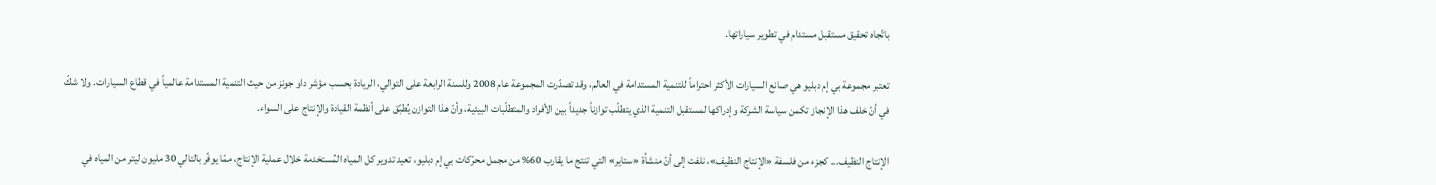باتّجاه تحقيق مستقبل مستدام في تطوير سياراتها.

تعتبر مجموعة بي إم دبليو هي صانع السيارات الأكثر احتراماً للتنمية المستدامة في العالم، وقد تصدّرت المجموعة عام 2008 وللسنة الرابعة على التوالي، الريادة بحسب مؤشر داو جونز من حيث التنمية المستدامة عالمياً في قطاع السيارات. ولا شكّ في أنّ خلف هذا الإنجاز تكمن سياسة الشركة وإدراكها لمستقبل التنمية الذي يتطلّب توازناً جديداً بين الأفراد والمتطلّبات البيئية، وأنّ هذا التوازن يُطبّق على أنظمة القيادة والإنتاج على السواء.

الإنتاج النظيف... كجزء من فلسفة «الإنتاج النظيف»، نلفت إلى أنّ منشأة «ستاير» التي تنتج ما يقارب 60% من مجمل محرّكات بي إم دبليو، تعيد تدوير كل المياه المُستخدمة خلال عملية الإنتاج، ممّا يوفّر بالتالي 30 مليون ليتر من المياه في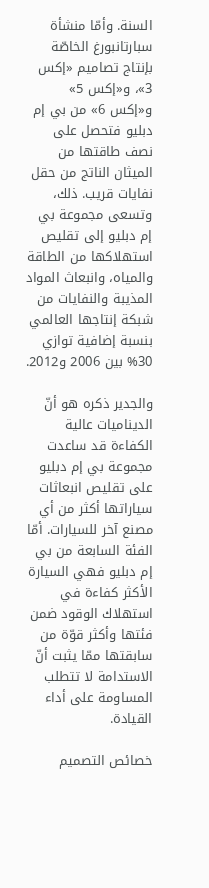السنة. وأمّا منشأة سبارتانبورغ الخاصّة بإنتاج تصاميم «إكس 3»، و«إكس 5» و«إكس 6» من بي إم دبليو فتحصل على نصف طاقتها من الميثان الناتج من حقل نفايات قريب. ذلك، وتسعى مجموعة بي إم دبليو إلى تقليص استهلاكها من الطاقة والمياه، وانبعاث المواد المذيبة والنفايات من شبكة إنتاجها العالمي بنسبة إضافية توازي 30% بين 2006 و2012.

والجدير ذكره هو أنّ الديناميات عالية الكفاءة قد ساعدت مجموعة بي إم دبليو على تقليص انبعاثات سياراتها أكثر من أي مصنع آخر للسيارات. أمّا الفئة السابعة من بي إم دبليو فهي السيارة الأكثر كفاءة في استهلاك الوقود ضمن فئتها وأكثر قوّة من سابقتها ممّا يثبت أنّ الاستدامة لا تتطلب المساومة على أداء القيادة.

خصائص التصميم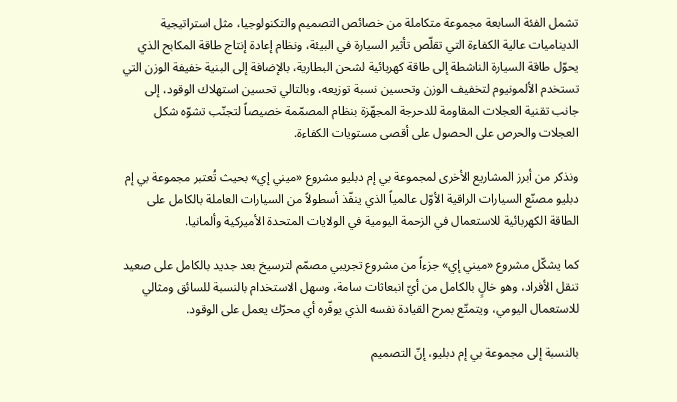تشمل الفئة السابعة مجموعة متكاملة من خصائص التصميم والتكنولوجيا، مثل استراتيجية الديناميات عالية الكفاءة التي تقلّص تأثير السيارة في البيئة، ونظام إعادة إنتاج طاقة المكابح الذي يحوّل طاقة السيارة الناشطة إلى طاقة كهربائية لشحن البطارية، بالإضافة إلى البنية خفيفة الوزن التي تستخدم الألمونيوم لتخفيف الوزن وتحسين نسبة توزيعه، وبالتالي تحسين استهلاك الوقود، إلى جانب تقنية العجلات المقاومة للدحرجة المجهّزة بنظام المصمّمة خصيصاً لتجنّب تشوّه شكل العجلات والحرص على الحصول على أقصى مستويات الكفاءة.

ونذكر من أبرز المشاريع الأخرى لمجموعة بي إم دبليو مشروع «ميني إي» بحيث تُعتبر مجموعة بي إم دبليو مصنّع السيارات الراقية الأوّل عالمياً الذي ينفّذ أسطولاً من السيارات العاملة بالكامل على الطاقة الكهربائية للاستعمال في الزحمة اليومية في الولايات المتحدة الأميركية وألمانيا.

كما يشكّل مشروع «ميني إي» جزءاً من مشروع تجريبي مصمّم لترسيخ بعد جديد بالكامل على صعيد تنقل الأفراد، وهو خالٍ بالكامل من أيّ انبعاثات سامة، وسهل الاستخدام بالنسبة للسائق ومثالي للاستعمال اليومي، ويتمتّع بمرح القيادة نفسه الذي يوفّره أي محرّك يعمل على الوقود.

بالنسبة إلى مجموعة بي إم دبليو، إنّ التصميم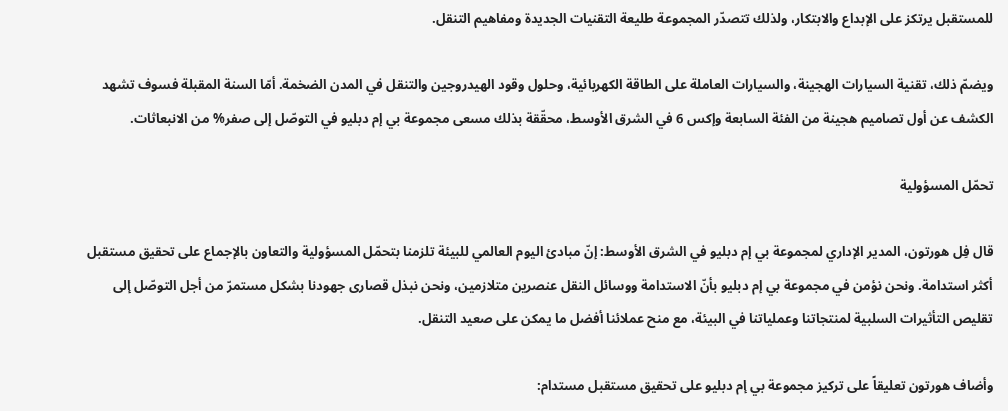للمستقبل يرتكز على الإبداع والابتكار، ولذلك تتصدّر المجموعة طليعة التقنيات الجديدة ومفاهيم التنقل.

ويضمّ ذلك، تقنية السيارات الهجينة، والسيارات العاملة على الطاقة الكهربائية، وحلول وقود الهيدروجين والتنقل في المدن الضخمة. أمّا السنة المقبلة فسوف تشهد الكشف عن أول تصاميم هجينة من الفئة السابعة وإكس 6 في الشرق الأوسط، محقّقة بذلك مسعى مجموعة بي إم دبليو في التوصّل إلى صفر% من الانبعاثات.

تحمّل المسؤولية

قال فِل هورتون، المدير الإداري لمجموعة بي إم دبليو في الشرق الأوسط: إنّ مبادئ اليوم العالمي للبيئة تلزمنا بتحمّل المسؤولية والتعاون بالإجماع على تحقيق مستقبل أكثر استدامة. ونحن نؤمن في مجموعة بي إم دبليو بأنّ الاستدامة ووسائل النقل عنصرين متلازمين، ونحن نبذل قصارى جهودنا بشكل مستمرّ من أجل التوصّل إلى تقليص التأثيرات السلبية لمنتجاتنا وعملياتنا في البيئة، مع منح عملائنا أفضل ما يمكن على صعيد التنقل.

وأضاف هورتون تعليقاً على تركيز مجموعة بي إم دبليو على تحقيق مستقبل مستدام: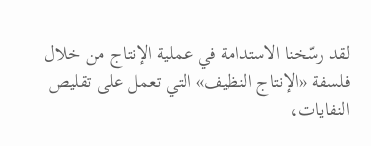لقد رسّخنا الاستدامة في عملية الإنتاج من خلال فلسفة «الإنتاج النظيف» التي تعمل على تقليص النفايات،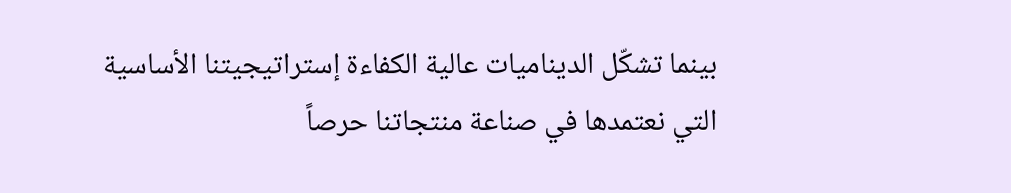بينما تشكّل الديناميات عالية الكفاءة إستراتيجيتنا الأساسية التي نعتمدها في صناعة منتجاتنا حرصاً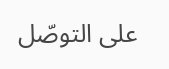على التوصّل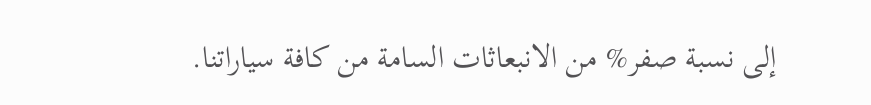إلى نسبة صفر% من الانبعاثات السامة من كافة سياراتنا.